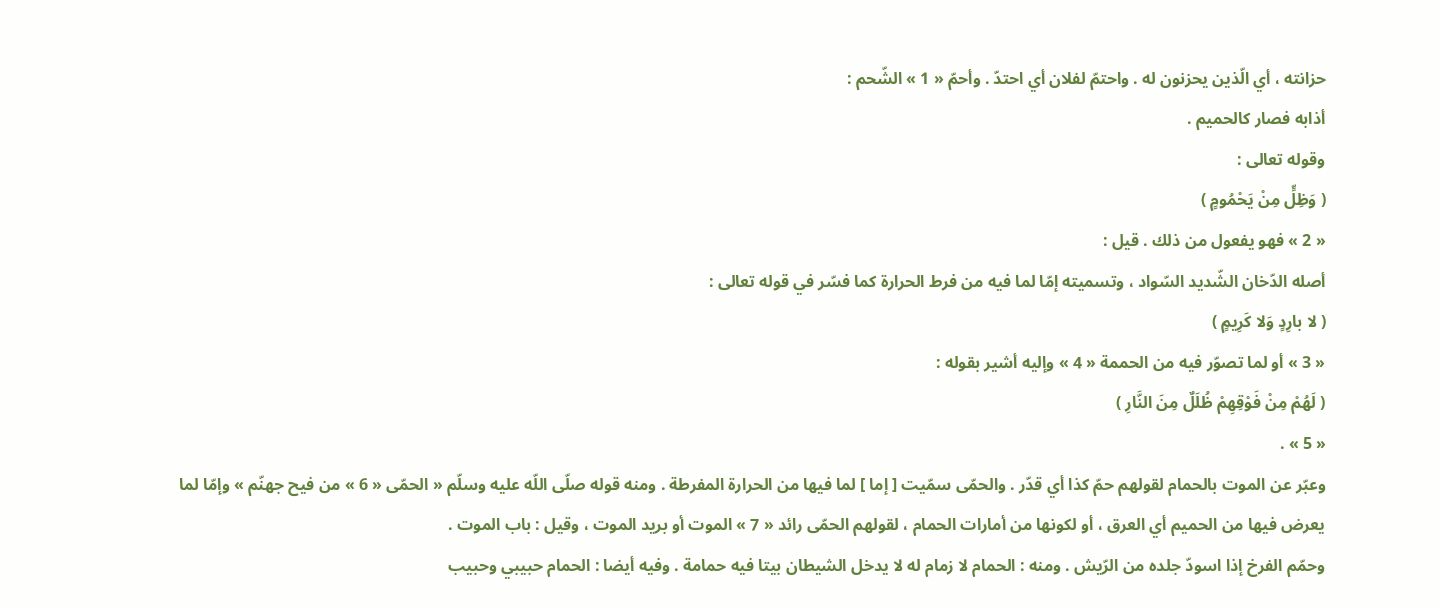حزانته ، أي الّذين يحزنون له . واحتمّ لفلان أي احتدّ . وأحمّ « 1 » الشّحم :
أذابه فصار كالحميم .
وقوله تعالى :
( وَظِلٍّ مِنْ يَحْمُومٍ )
« 2 » فهو يفعول من ذلك . قيل :
أصله الدّخان الشّديد السّواد ، وتسميته إمّا لما فيه من فرط الحرارة كما فسّر في قوله تعالى :
( لا بارِدٍ وَلا كَرِيمٍ )
« 3 » أو لما تصوّر فيه من الحممة « 4 » وإليه أشير بقوله :
( لَهُمْ مِنْ فَوْقِهِمْ ظُلَلٌ مِنَ النَّارِ )
« 5 » .
وعبّر عن الموت بالحمام لقولهم حمّ كذا أي قدّر . والحمّى سمّيت [ إما ] لما فيها من الحرارة المفرطة . ومنه قوله صلّى اللّه عليه وسلّم « الحمّى « 6 » من فيح جهنّم » وإمّا لما يعرض فيها من الحميم أي العرق ، أو لكونها من أمارات الحمام ، لقولهم الحمّى رائد « 7 » الموت أو بريد الموت ، وقيل : باب الموت .
وحمّم الفرخ إذا اسودّ جلده من الرّيش . ومنه : الحمام لا زمام له لا يدخل الشيطان بيتا فيه حمامة . وفيه أيضا : الحمام حبيبي وحبيب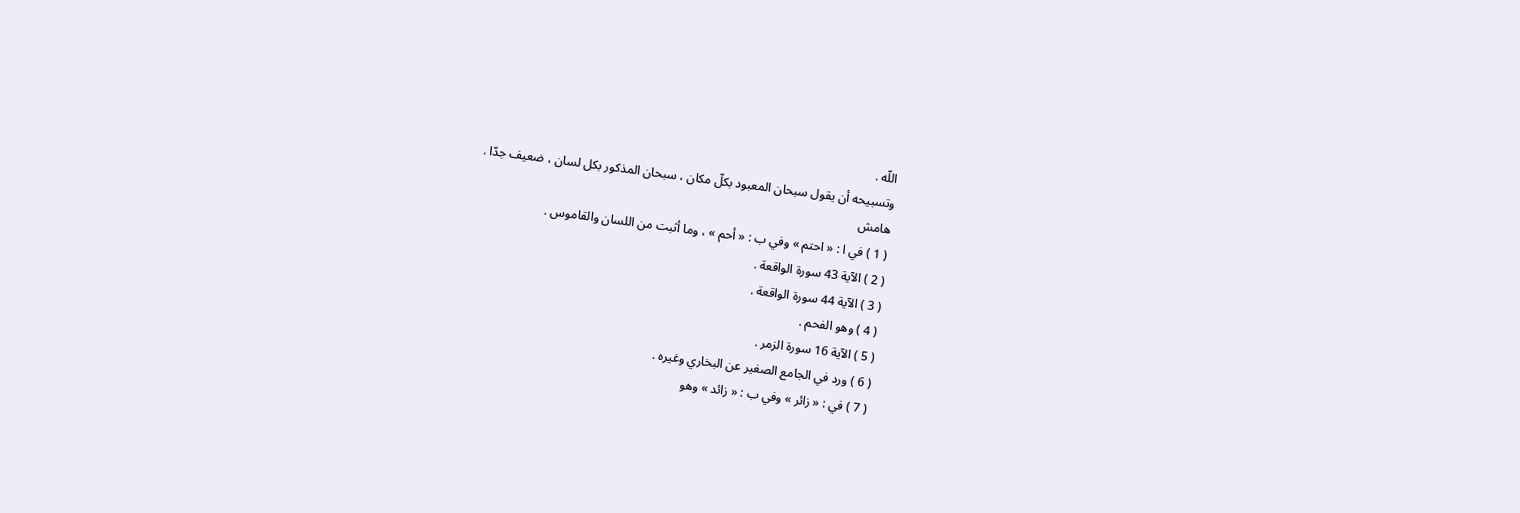اللّه .
وتسبيحه أن يقول سبحان المعبود بكلّ مكان ، سبحان المذكور بكل لسان ، ضعيف جدّا .
هامش
( 1 ) في ا : « احتم » وفي ب : « أحم » ، وما أثبت من اللسان والقاموس .
( 2 ) الآية 43 سورة الواقعة .
( 3 ) الآية 44 سورة الواقعة .
( 4 ) وهو الفحم .
( 5 ) الآية 16 سورة الزمر .
( 6 ) ورد في الجامع الصغير عن البخاري وغيره .
( 7 ) في : « زائر » وفي ب : « زائد » وهو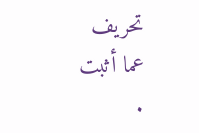تحريف عما أثبت .